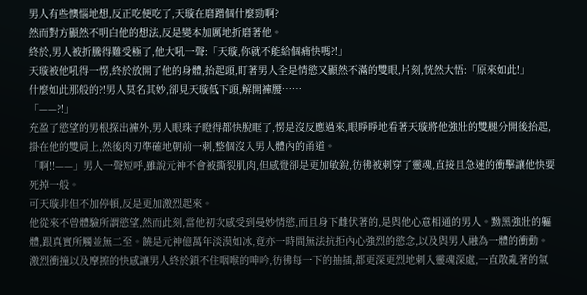男人有些懊惱地想,反正吃便吃了,天璇在磨蹭個什麼勁啊?
然而對方顯然不明白他的想法,反是變本加厲地折磨著他。
終於,男人被折騰得難受極了,他大吼一聲:「天璇,你就不能給個痛快嗎?!」
天璇被他吼得一愣,終於放開了他的身體,抬起頭,盯著男人全是情慾又顯然不滿的雙眼,片刻,恍然大悟:「原來如此!」
什麼如此那般的?!男人莫名其妙,卻見天璇低下頭,解開褲腰……
「——?!」
充盈了慾望的男根探出褲外,男人眼珠子瞪得都快脫眶了,愣是沒反應過來,眼睜睜地看著天璇將他強壯的雙腿分開後抬起,掛在他的雙肩上,然後肉刃準確地朝前一刺,整個沒入男人體內的甬道。
「啊!!——」男人一聲短呼,雖說元神不會被撕裂肌肉,但感覺卻是更加敏銳,彷彿被刺穿了靈魂,直接且急速的衝擊讓他快要死掉一般。
可天璇非但不加停頓,反是更加激烈起來。
他從來不曾體驗所謂慾望,然而此刻,當他初次感受到曼妙情慾,而且身下雌伏著的,是與他心意相通的男人。黝黑強壯的軀體,跟真實所觸並無二至。饒是元神億萬年淡漠如冰,竟亦一時間無法抗拒內心強烈的慾念,以及與男人融為一體的衝動。
激烈衝撞以及摩擦的快感讓男人終於鎖不住咽喉的呻吟,彷彿每一下的抽插,都更深更烈地刺入靈魂深處,一直散亂著的氣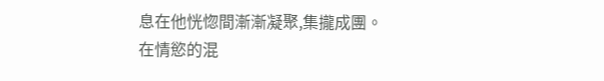息在他恍惚間漸漸凝聚,集攏成團。
在情慾的混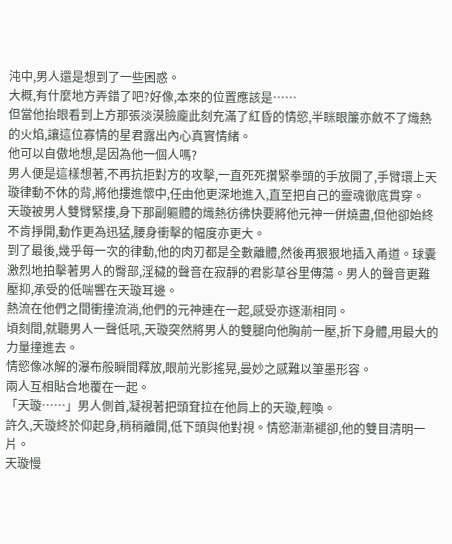沌中,男人還是想到了一些困惑。
大概,有什麼地方弄錯了吧?好像,本來的位置應該是……
但當他抬眼看到上方那張淡漠臉龐此刻充滿了紅昏的情慾,半眯眼簾亦斂不了熾熱的火焰,讓這位寡情的星君露出內心真實情緒。
他可以自傲地想,是因為他一個人嗎?
男人便是這樣想著,不再抗拒對方的攻擊,一直死死攢緊拳頭的手放開了,手臂環上天璇律動不休的背,將他摟進懷中,任由他更深地進入,直至把自己的靈魂徹底貫穿。
天璇被男人雙臂緊摟,身下那副軀體的熾熱彷彿快要將他元神一併燒盡,但他卻始終不肯掙開,動作更為迅猛,腰身衝擊的幅度亦更大。
到了最後,幾乎每一次的律動,他的肉刃都是全數離體,然後再狠狠地插入甬道。球囊激烈地拍擊著男人的臀部,淫穢的聲音在寂靜的君影草谷里傳蕩。男人的聲音更難壓抑,承受的低喘響在天璇耳邊。
熱流在他們之間衝撞流淌,他們的元神連在一起,感受亦逐漸相同。
頃刻間,就聽男人一聲低吼,天璇突然將男人的雙腿向他胸前一壓,折下身體,用最大的力量撞進去。
情慾像冰解的瀑布般瞬間釋放,眼前光影搖晃,曼妙之感難以筆墨形容。
兩人互相貼合地覆在一起。
「天璇……」男人側首,凝視著把頭耷拉在他肩上的天璇,輕喚。
許久,天璇終於仰起身,稍稍離開,低下頭與他對視。情慾漸漸褪卻,他的雙目清明一片。
天璇慢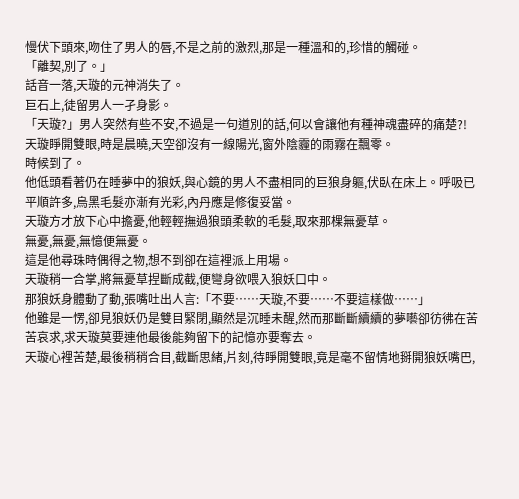慢伏下頭來,吻住了男人的唇,不是之前的激烈,那是一種溫和的,珍惜的觸碰。
「離契,別了。」
話音一落,天璇的元神消失了。
巨石上,徒留男人一孑身影。
「天璇?」男人突然有些不安,不過是一句道別的話,何以會讓他有種神魂盡碎的痛楚?!
天璇睜開雙眼,時是晨曉,天空卻沒有一線陽光,窗外陰霾的雨霧在飄零。
時候到了。
他低頭看著仍在睡夢中的狼妖,與心鏡的男人不盡相同的巨狼身軀,伏臥在床上。呼吸已平順許多,烏黑毛髮亦漸有光彩,內丹應是修復妥當。
天璇方才放下心中擔憂,他輕輕撫過狼頭柔軟的毛髮,取來那棵無憂草。
無憂,無憂,無憶便無憂。
這是他尋珠時偶得之物,想不到卻在這裡派上用場。
天璇稍一合掌,將無憂草捏斷成截,便彎身欲喂入狼妖口中。
那狼妖身體動了動,張嘴吐出人言:「不要……天璇,不要……不要這樣做……」
他雖是一愣,卻見狼妖仍是雙目緊閉,顯然是沉睡未醒,然而那斷斷續續的夢囈卻彷彿在苦苦哀求,求天璇莫要連他最後能夠留下的記憶亦要奪去。
天璇心裡苦楚,最後稍稍合目,截斷思緒,片刻,待睜開雙眼,竟是毫不留情地掰開狼妖嘴巴,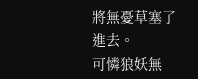將無憂草塞了進去。
可憐狼妖無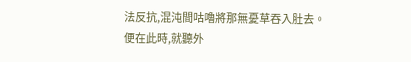法反抗,混沌間咕嚕將那無憂草吞入肚去。
便在此時,就聽外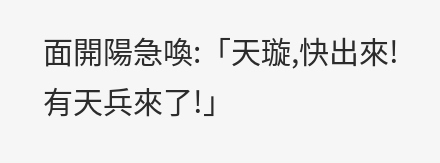面開陽急喚:「天璇,快出來!有天兵來了!」